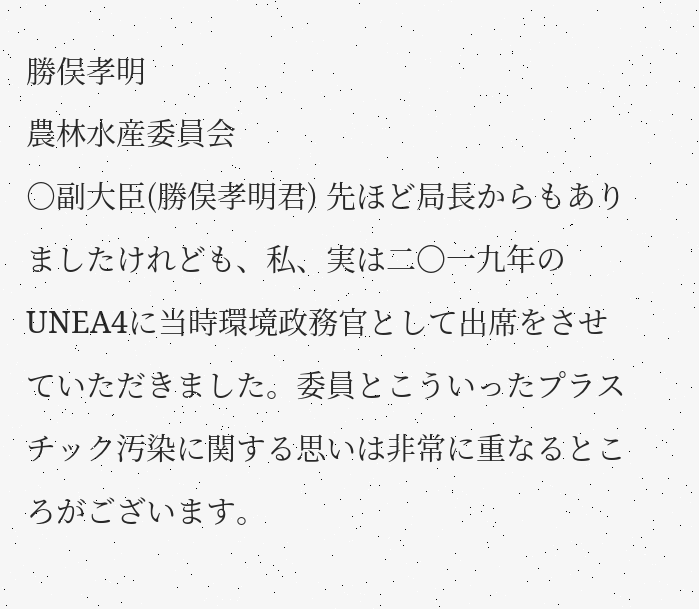勝俣孝明
農林水産委員会
○副大臣(勝俣孝明君) 先ほど局長からもありましたけれども、私、実は二〇一九年のUNEA4に当時環境政務官として出席をさせていただきました。委員とこういったプラスチック汚染に関する思いは非常に重なるところがございます。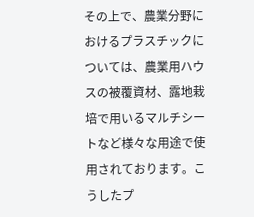その上で、農業分野におけるプラスチックについては、農業用ハウスの被覆資材、露地栽培で用いるマルチシートなど様々な用途で使用されております。こうしたプ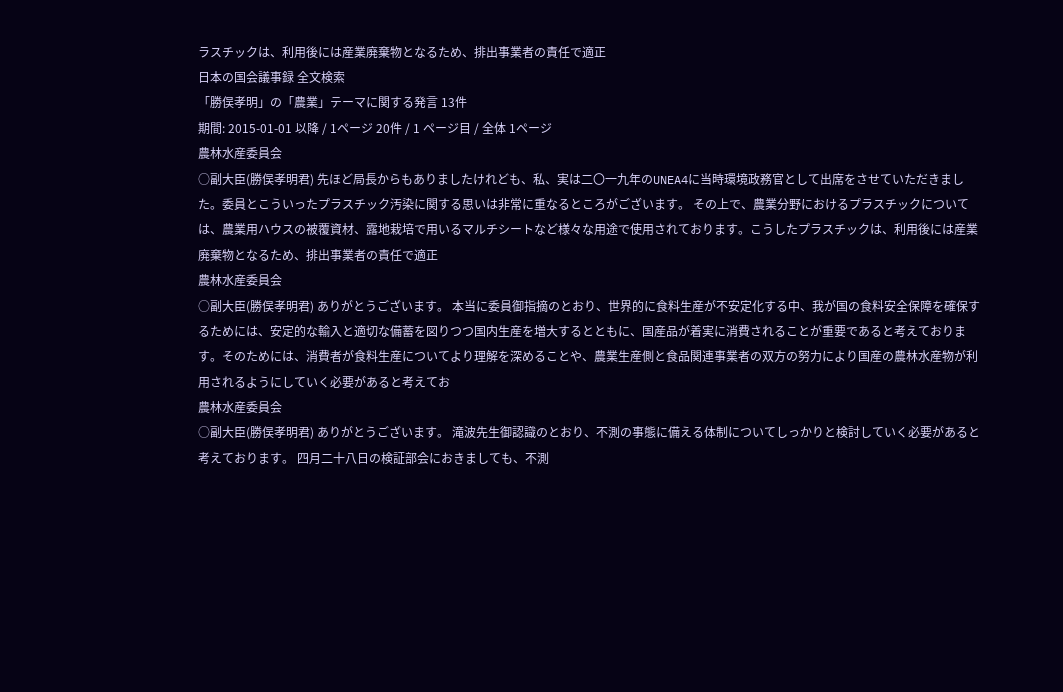ラスチックは、利用後には産業廃棄物となるため、排出事業者の責任で適正
日本の国会議事録 全文検索
「勝俣孝明」の「農業」テーマに関する発言 13件
期間: 2015-01-01 以降 / 1ページ 20件 / 1 ページ目 / 全体 1ページ
農林水産委員会
○副大臣(勝俣孝明君) 先ほど局長からもありましたけれども、私、実は二〇一九年のUNEA4に当時環境政務官として出席をさせていただきました。委員とこういったプラスチック汚染に関する思いは非常に重なるところがございます。 その上で、農業分野におけるプラスチックについては、農業用ハウスの被覆資材、露地栽培で用いるマルチシートなど様々な用途で使用されております。こうしたプラスチックは、利用後には産業廃棄物となるため、排出事業者の責任で適正
農林水産委員会
○副大臣(勝俣孝明君) ありがとうございます。 本当に委員御指摘のとおり、世界的に食料生産が不安定化する中、我が国の食料安全保障を確保するためには、安定的な輸入と適切な備蓄を図りつつ国内生産を増大するとともに、国産品が着実に消費されることが重要であると考えております。そのためには、消費者が食料生産についてより理解を深めることや、農業生産側と食品関連事業者の双方の努力により国産の農林水産物が利用されるようにしていく必要があると考えてお
農林水産委員会
○副大臣(勝俣孝明君) ありがとうございます。 滝波先生御認識のとおり、不測の事態に備える体制についてしっかりと検討していく必要があると考えております。 四月二十八日の検証部会におきましても、不測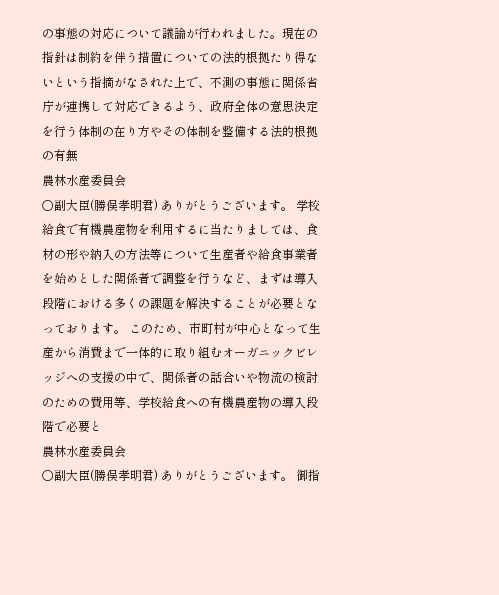の事態の対応について議論が行われました。現在の指針は制約を伴う措置についての法的根拠たり得ないという指摘がなされた上で、不測の事態に関係省庁が連携して対応できるよう、政府全体の意思決定を行う体制の在り方やその体制を整備する法的根拠の有無
農林水産委員会
○副大臣(勝俣孝明君) ありがとうございます。 学校給食で有機農産物を利用するに当たりましては、食材の形や納入の方法等について生産者や給食事業者を始めとした関係者で調整を行うなど、まずは導入段階における多くの課題を解決することが必要となっております。 このため、市町村が中心となって生産から消費まで一体的に取り組むオーガニックビレッジへの支援の中で、関係者の話合いや物流の検討のための費用等、学校給食への有機農産物の導入段階で必要と
農林水産委員会
○副大臣(勝俣孝明君) ありがとうございます。 御指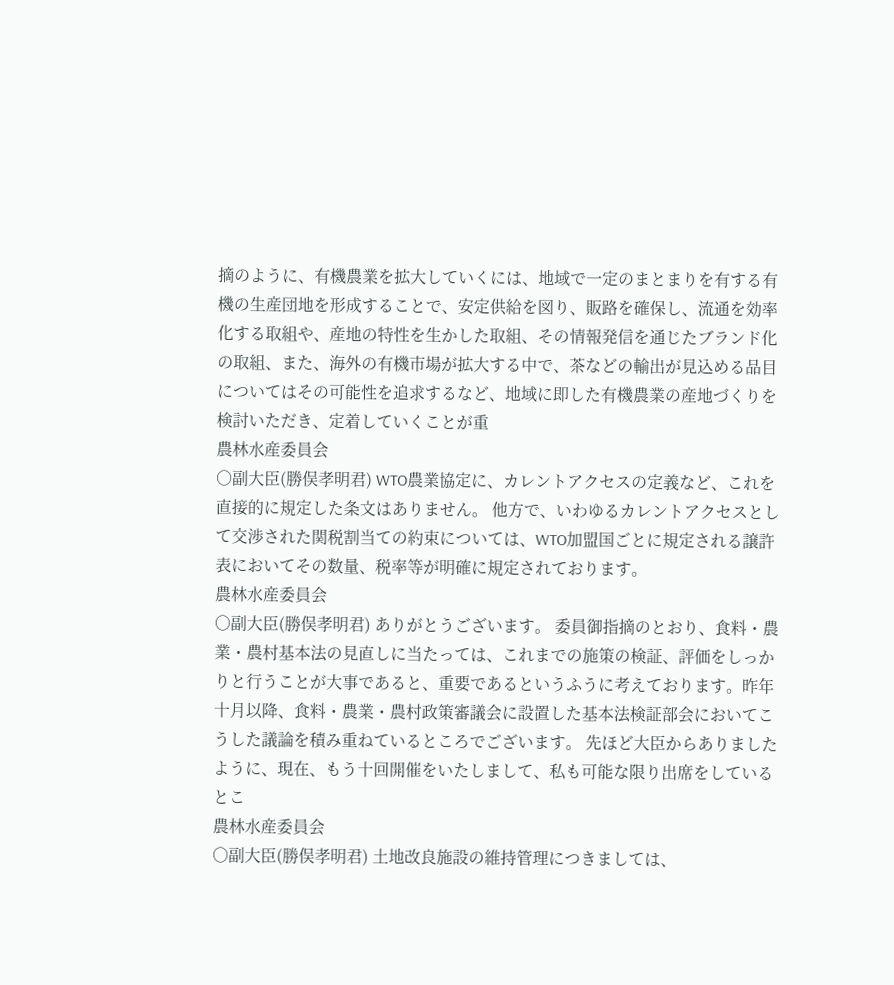摘のように、有機農業を拡大していくには、地域で一定のまとまりを有する有機の生産団地を形成することで、安定供給を図り、販路を確保し、流通を効率化する取組や、産地の特性を生かした取組、その情報発信を通じたブランド化の取組、また、海外の有機市場が拡大する中で、茶などの輸出が見込める品目についてはその可能性を追求するなど、地域に即した有機農業の産地づくりを検討いただき、定着していくことが重
農林水産委員会
○副大臣(勝俣孝明君) WTO農業協定に、カレントアクセスの定義など、これを直接的に規定した条文はありません。 他方で、いわゆるカレントアクセスとして交渉された関税割当ての約束については、WTO加盟国ごとに規定される譲許表においてその数量、税率等が明確に規定されております。
農林水産委員会
○副大臣(勝俣孝明君) ありがとうございます。 委員御指摘のとおり、食料・農業・農村基本法の見直しに当たっては、これまでの施策の検証、評価をしっかりと行うことが大事であると、重要であるというふうに考えております。昨年十月以降、食料・農業・農村政策審議会に設置した基本法検証部会においてこうした議論を積み重ねているところでございます。 先ほど大臣からありましたように、現在、もう十回開催をいたしまして、私も可能な限り出席をしているとこ
農林水産委員会
○副大臣(勝俣孝明君) 土地改良施設の維持管理につきましては、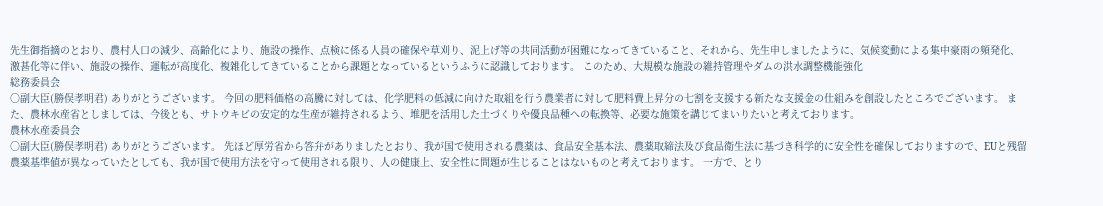先生御指摘のとおり、農村人口の減少、高齢化により、施設の操作、点検に係る人員の確保や草刈り、泥上げ等の共同活動が困難になってきていること、それから、先生申しましたように、気候変動による集中豪雨の頻発化、激甚化等に伴い、施設の操作、運転が高度化、複雑化してきていることから課題となっているというふうに認識しております。 このため、大規模な施設の維持管理やダムの洪水調整機能強化
総務委員会
○副大臣(勝俣孝明君) ありがとうございます。 今回の肥料価格の高騰に対しては、化学肥料の低減に向けた取組を行う農業者に対して肥料費上昇分の七割を支援する新たな支援金の仕組みを創設したところでございます。 また、農林水産省としましては、今後とも、サトウキビの安定的な生産が維持されるよう、堆肥を活用した土づくりや優良品種への転換等、必要な施策を講じてまいりたいと考えております。
農林水産委員会
○副大臣(勝俣孝明君) ありがとうございます。 先ほど厚労省から答弁がありましたとおり、我が国で使用される農薬は、食品安全基本法、農薬取締法及び食品衛生法に基づき科学的に安全性を確保しておりますので、EUと残留農薬基準値が異なっていたとしても、我が国で使用方法を守って使用される限り、人の健康上、安全性に問題が生じることはないものと考えております。 一方で、とり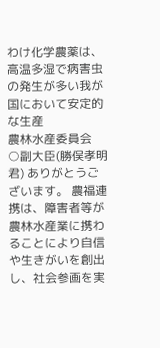わけ化学農薬は、高温多湿で病害虫の発生が多い我が国において安定的な生産
農林水産委員会
○副大臣(勝俣孝明君) ありがとうございます。 農福連携は、障害者等が農林水産業に携わることにより自信や生きがいを創出し、社会参画を実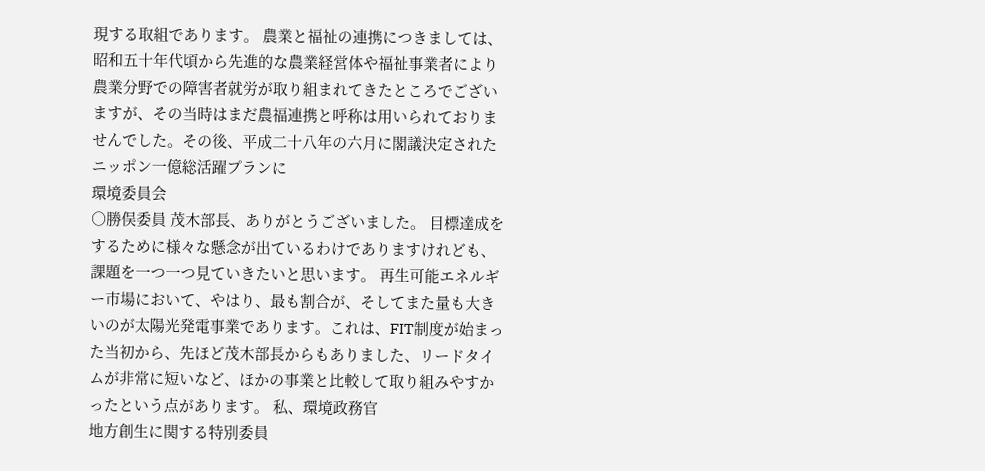現する取組であります。 農業と福祉の連携につきましては、昭和五十年代頃から先進的な農業経営体や福祉事業者により農業分野での障害者就労が取り組まれてきたところでございますが、その当時はまだ農福連携と呼称は用いられておりませんでした。その後、平成二十八年の六月に閣議決定されたニッポン一億総活躍プランに
環境委員会
○勝俣委員 茂木部長、ありがとうございました。 目標達成をするために様々な懸念が出ているわけでありますけれども、課題を一つ一つ見ていきたいと思います。 再生可能エネルギー市場において、やはり、最も割合が、そしてまた量も大きいのが太陽光発電事業であります。これは、FIT制度が始まった当初から、先ほど茂木部長からもありました、リードタイムが非常に短いなど、ほかの事業と比較して取り組みやすかったという点があります。 私、環境政務官
地方創生に関する特別委員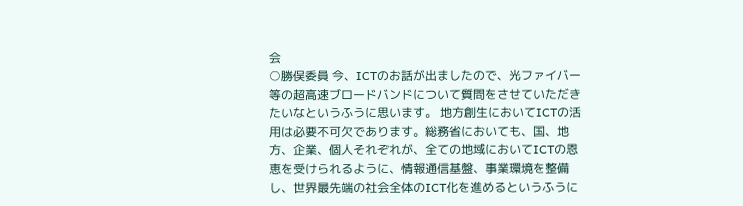会
○勝俣委員 今、ICTのお話が出ましたので、光ファイバー等の超高速ブロードバンドについて質問をさせていただきたいなというふうに思います。 地方創生においてICTの活用は必要不可欠であります。総務省においても、国、地方、企業、個人それぞれが、全ての地域においてICTの恩恵を受けられるように、情報通信基盤、事業環境を整備し、世界最先端の社会全体のICT化を進めるというふうに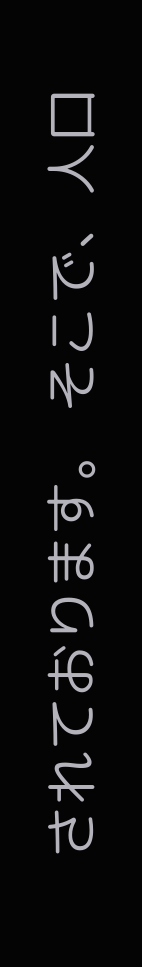されております。 そこで、人口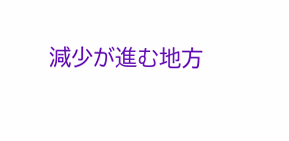減少が進む地方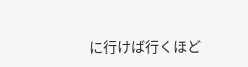に行けば行くほど